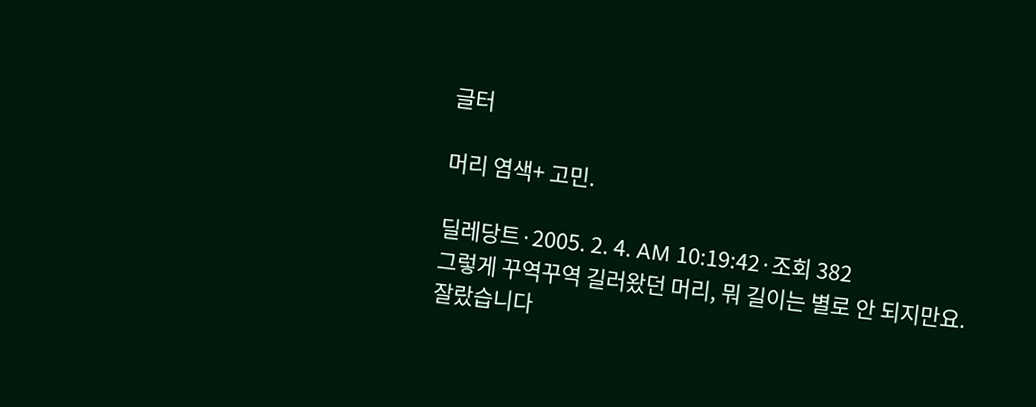글터

머리 염색+ 고민.

딜레당트·2005. 2. 4. AM 10:19:42·조회 382
그렇게 꾸역꾸역 길러왔던 머리, 뭐 길이는 별로 안 되지만요.
잘랐습니다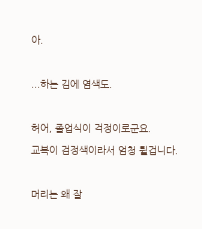아.

...하는 김에 염색도.

허어, 졸업식이 걱정이로군요.
교복이 검정색이라서 엄청 튈겁니다.

머리는 왜 잘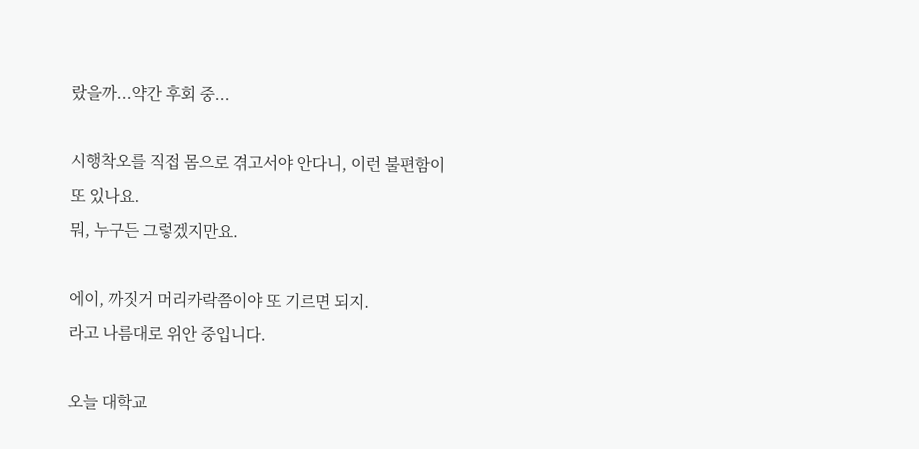랐을까...약간 후회 중...

시행착오를 직접 몸으로 겪고서야 안다니, 이런 불편함이 또 있나요.
뭐, 누구든 그렇겠지만요.

에이, 까짓거 머리카락쯤이야 또 기르면 되지.
라고 나름대로 위안 중입니다.

오늘 대학교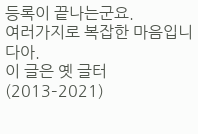등록이 끝나는군요.
여러가지로 복잡한 마음입니다아.
이 글은 옛 글터(2013–2021)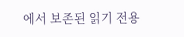에서 보존된 읽기 전용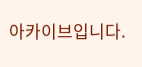아카이브입니다.